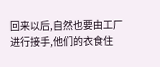回来以后,自然也要由工厂进行接手,他们的衣食住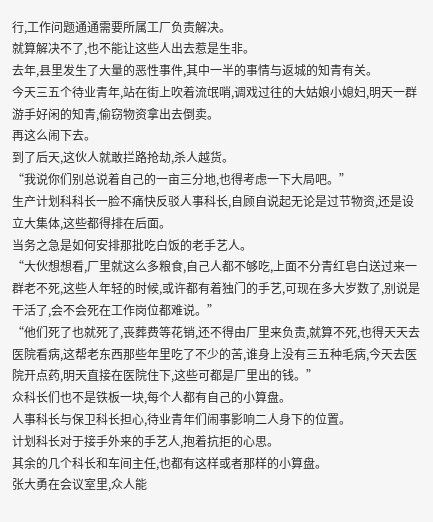行,工作问题通通需要所属工厂负责解决。
就算解决不了,也不能让这些人出去惹是生非。
去年,县里发生了大量的恶性事件,其中一半的事情与返城的知青有关。
今天三五个待业青年,站在街上吹着流氓哨,调戏过往的大姑娘小媳妇,明天一群游手好闲的知青,偷窃物资拿出去倒卖。
再这么闹下去。
到了后天,这伙人就敢拦路抢劫,杀人越货。
“我说你们别总说着自己的一亩三分地,也得考虑一下大局吧。”
生产计划科科长一脸不痛快反驳人事科长,自顾自说起无论是过节物资,还是设立大集体,这些都得排在后面。
当务之急是如何安排那批吃白饭的老手艺人。
“大伙想想看,厂里就这么多粮食,自己人都不够吃,上面不分青红皂白送过来一群老不死,这些人年轻的时候,或许都有着独门的手艺,可现在多大岁数了,别说是干活了,会不会死在工作岗位都难说。”
“他们死了也就死了,丧葬费等花销,还不得由厂里来负责,就算不死,也得天天去医院看病,这帮老东西那些年里吃了不少的苦,谁身上没有三五种毛病,今天去医院开点药,明天直接在医院住下,这些可都是厂里出的钱。”
众科长们也不是铁板一块,每个人都有自己的小算盘。
人事科长与保卫科长担心,待业青年们闹事影响二人身下的位置。
计划科长对于接手外来的手艺人,抱着抗拒的心思。
其余的几个科长和车间主任,也都有这样或者那样的小算盘。
张大勇在会议室里,众人能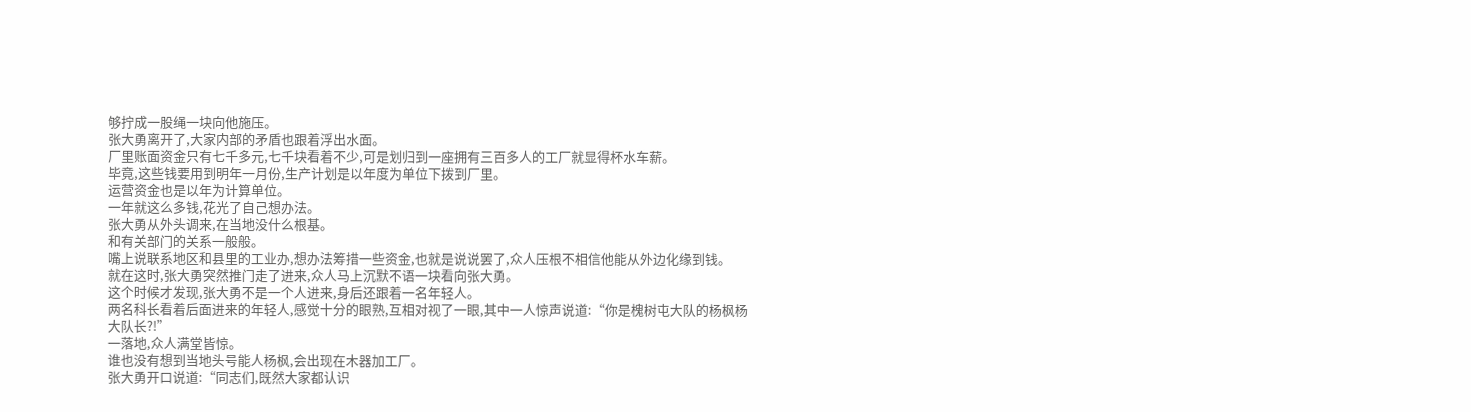够拧成一股绳一块向他施压。
张大勇离开了,大家内部的矛盾也跟着浮出水面。
厂里账面资金只有七千多元,七千块看着不少,可是划归到一座拥有三百多人的工厂就显得杯水车薪。
毕竟,这些钱要用到明年一月份,生产计划是以年度为单位下拨到厂里。
运营资金也是以年为计算单位。
一年就这么多钱,花光了自己想办法。
张大勇从外头调来,在当地没什么根基。
和有关部门的关系一般般。
嘴上说联系地区和县里的工业办,想办法筹措一些资金,也就是说说罢了,众人压根不相信他能从外边化缘到钱。
就在这时,张大勇突然推门走了进来,众人马上沉默不语一块看向张大勇。
这个时候才发现,张大勇不是一个人进来,身后还跟着一名年轻人。
两名科长看着后面进来的年轻人,感觉十分的眼熟,互相对视了一眼,其中一人惊声说道:“你是槐树屯大队的杨枫杨大队长?!”
一落地,众人满堂皆惊。
谁也没有想到当地头号能人杨枫,会出现在木器加工厂。
张大勇开口说道:“同志们,既然大家都认识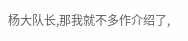杨大队长,那我就不多作介绍了,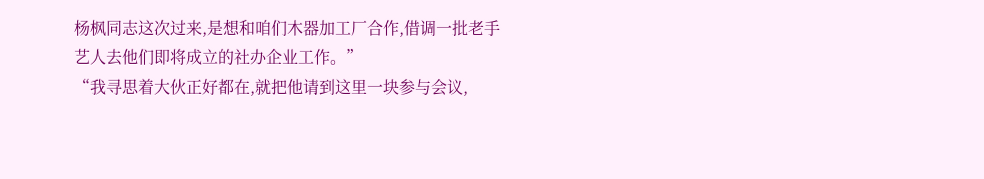杨枫同志这次过来,是想和咱们木器加工厂合作,借调一批老手艺人去他们即将成立的社办企业工作。”
“我寻思着大伙正好都在,就把他请到这里一块参与会议,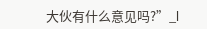大伙有什么意见吗?”_l